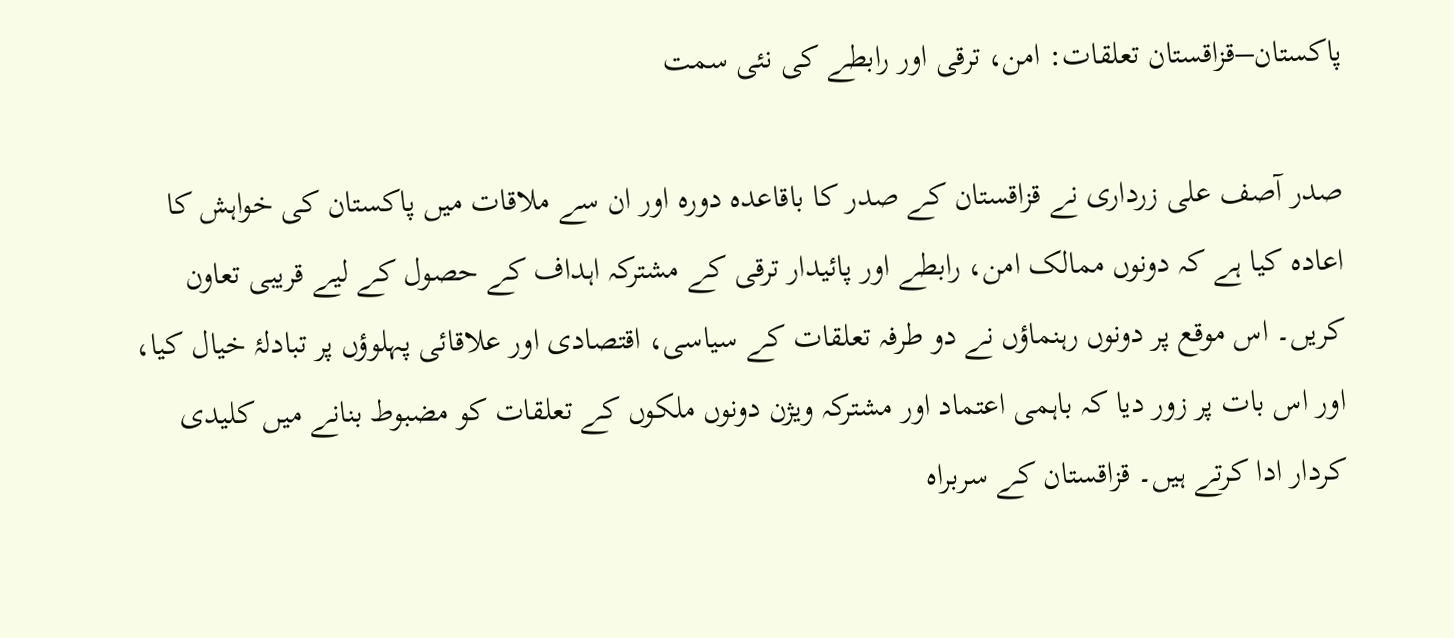پاکستان–قزاقستان تعلقات: امن، ترقی اور رابطے کی نئی سمت

صدر آصف علی زرداری نے قزاقستان کے صدر کا باقاعدہ دورہ اور ان سے ملاقات میں پاکستان کی خواہش کا اعادہ کیا ہے کہ دونوں ممالک امن، رابطے اور پائیدار ترقی کے مشترکہ اہداف کے حصول کے لیے قریبی تعاون کریں۔ اس موقع پر دونوں رہنماؤں نے دو طرفہ تعلقات کے سیاسی، اقتصادی اور علاقائی پہلوؤں پر تبادلۂ خیال کیا، اور اس بات پر زور دیا کہ باہمی اعتماد اور مشترکہ ویژن دونوں ملکوں کے تعلقات کو مضبوط بنانے میں کلیدی کردار ادا کرتے ہیں۔ قزاقستان کے سربراہ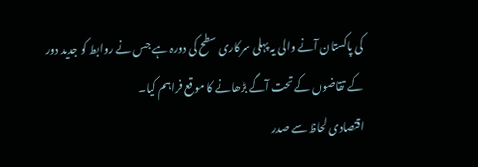کی پاکستان آنے والی یہ پہلی سرکاری سطح کی دورہ ہے جس نے روابط کو جدید دور کے تقاضوں کے تحت آگے بڑھانے کا موقع فراہم کیا۔
اقتصادی لحاظ سے صدر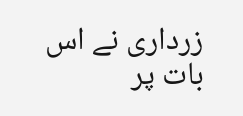زرداری نے اس بات پر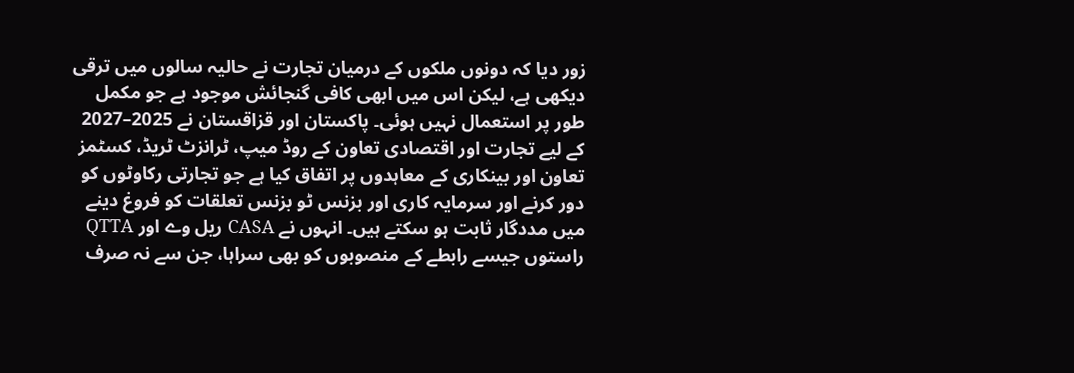زور دیا کہ دونوں ملکوں کے درمیان تجارت نے حالیہ سالوں میں ترقی دیکھی ہے، لیکن اس میں ابھی کافی گنجائش موجود ہے جو مکمل طور پر استعمال نہیں ہوئی۔ پاکستان اور قزاقستان نے 2025–2027 کے لیے تجارت اور اقتصادی تعاون کے روڈ میپ، ٹرانزٹ ٹریڈ، کسٹمز تعاون اور بینکاری کے معاہدوں پر اتفاق کیا ہے جو تجارتی رکاوٹوں کو دور کرنے اور سرمایہ کاری اور بزنس ٹو بزنس تعلقات کو فروغ دینے میں مددگار ثابت ہو سکتے ہیں۔ انہوں نے CASA ریل وے اور QTTA راستوں جیسے رابطے کے منصوبوں کو بھی سراہا، جن سے نہ صرف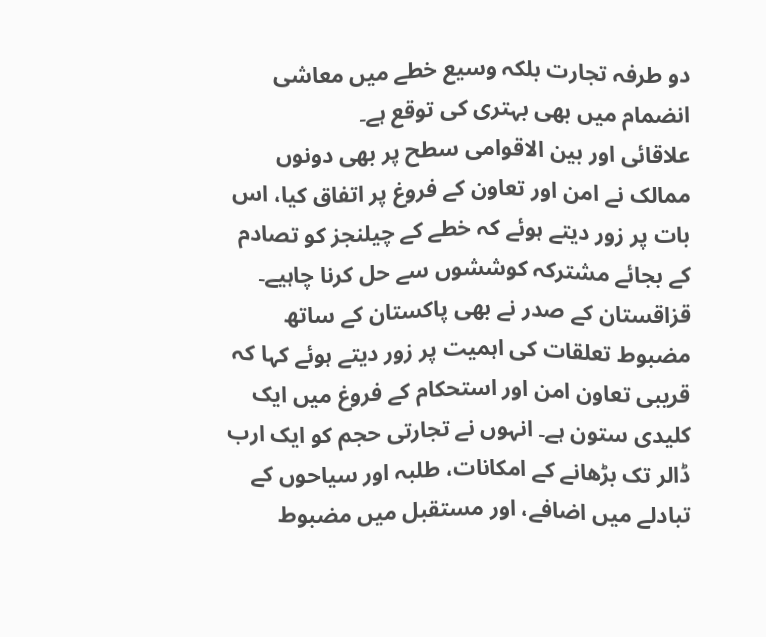دو طرفہ تجارت بلکہ وسیع خطے میں معاشی انضمام میں بھی بہتری کی توقع ہے۔
علاقائی اور بین الاقوامی سطح پر بھی دونوں ممالک نے امن اور تعاون کے فروغ پر اتفاق کیا، اس بات پر زور دیتے ہوئے کہ خطے کے چیلنجز کو تصادم کے بجائے مشترکہ کوششوں سے حل کرنا چاہیے۔ قزاقستان کے صدر نے بھی پاکستان کے ساتھ مضبوط تعلقات کی اہمیت پر زور دیتے ہوئے کہا کہ قریبی تعاون امن اور استحکام کے فروغ میں ایک کلیدی ستون ہے۔ انہوں نے تجارتی حجم کو ایک ارب ڈالر تک بڑھانے کے امکانات، طلبہ اور سیاحوں کے تبادلے میں اضافے، اور مستقبل میں مضبوط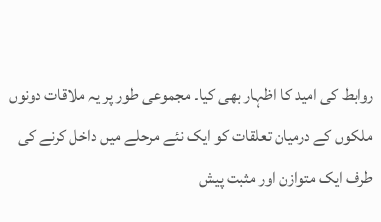روابط کی امید کا اظہار بھی کیا۔ مجموعی طور پر یہ ملاقات دونوں ملکوں کے درمیان تعلقات کو ایک نئے مرحلے میں داخل کرنے کی طرف ایک متوازن اور مثبت پیش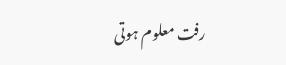رفت معلوم ہوتی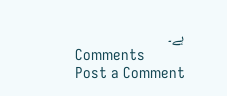ہے۔
Comments
Post a Comment